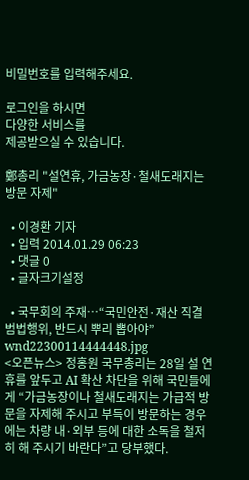비밀번호를 입력해주세요.

로그인을 하시면
다양한 서비스를
제공받으실 수 있습니다.

鄭총리 "설연휴, 가금농장·철새도래지는 방문 자제"

  • 이경환 기자
  • 입력 2014.01.29 06:23
  • 댓글 0
  • 글자크기설정

  • 국무회의 주재…“국민안전·재산 직결 범법행위, 반드시 뿌리 뽑아야”
wnd22300114444448.jpg
<오픈뉴스> 정홍원 국무총리는 28일 설 연휴를 앞두고 AI 확산 차단을 위해 국민들에게 “가금농장이나 철새도래지는 가급적 방문을 자제해 주시고 부득이 방문하는 경우에는 차량 내·외부 등에 대한 소독을 철저히 해 주시기 바란다”고 당부했다.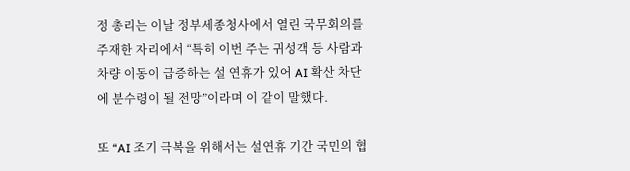정 총리는 이날 정부세종청사에서 열린 국무회의를 주재한 자리에서 “특히 이번 주는 귀성객 등 사람과 차량 이동이 급증하는 설 연휴가 있어 AI 확산 차단에 분수령이 될 전망”이라며 이 같이 말했다.

또 “AI 조기 극복을 위해서는 설연휴 기간 국민의 협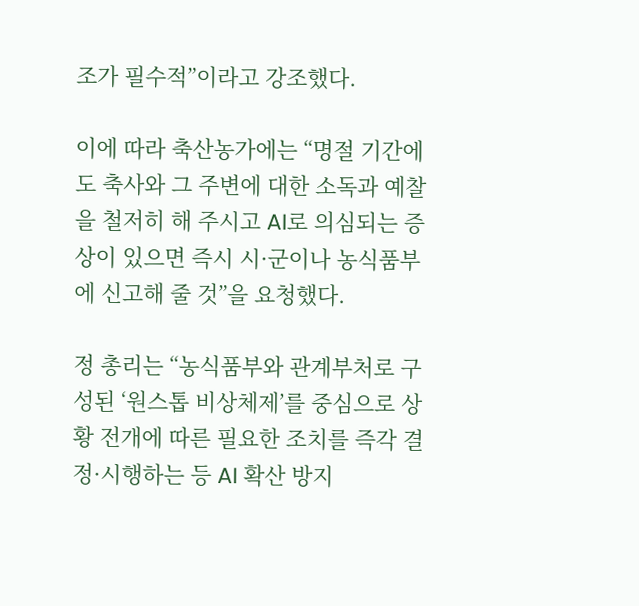조가 필수적”이라고 강조했다.

이에 따라 축산농가에는 “명절 기간에도 축사와 그 주변에 대한 소독과 예찰을 철저히 해 주시고 AI로 의심되는 증상이 있으면 즉시 시·군이나 농식품부에 신고해 줄 것”을 요청했다.

정 총리는 “농식품부와 관계부처로 구성된 ‘원스톱 비상체제’를 중심으로 상황 전개에 따른 필요한 조치를 즉각 결정·시행하는 등 AI 확산 방지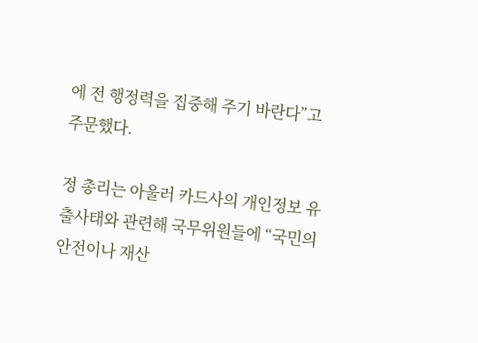에 전 행정력을 집중해 주기 바란다”고 주문했다.

정 총리는 아울러 카드사의 개인정보 유출사태와 관련해 국무위원들에 “국민의 안전이나 재산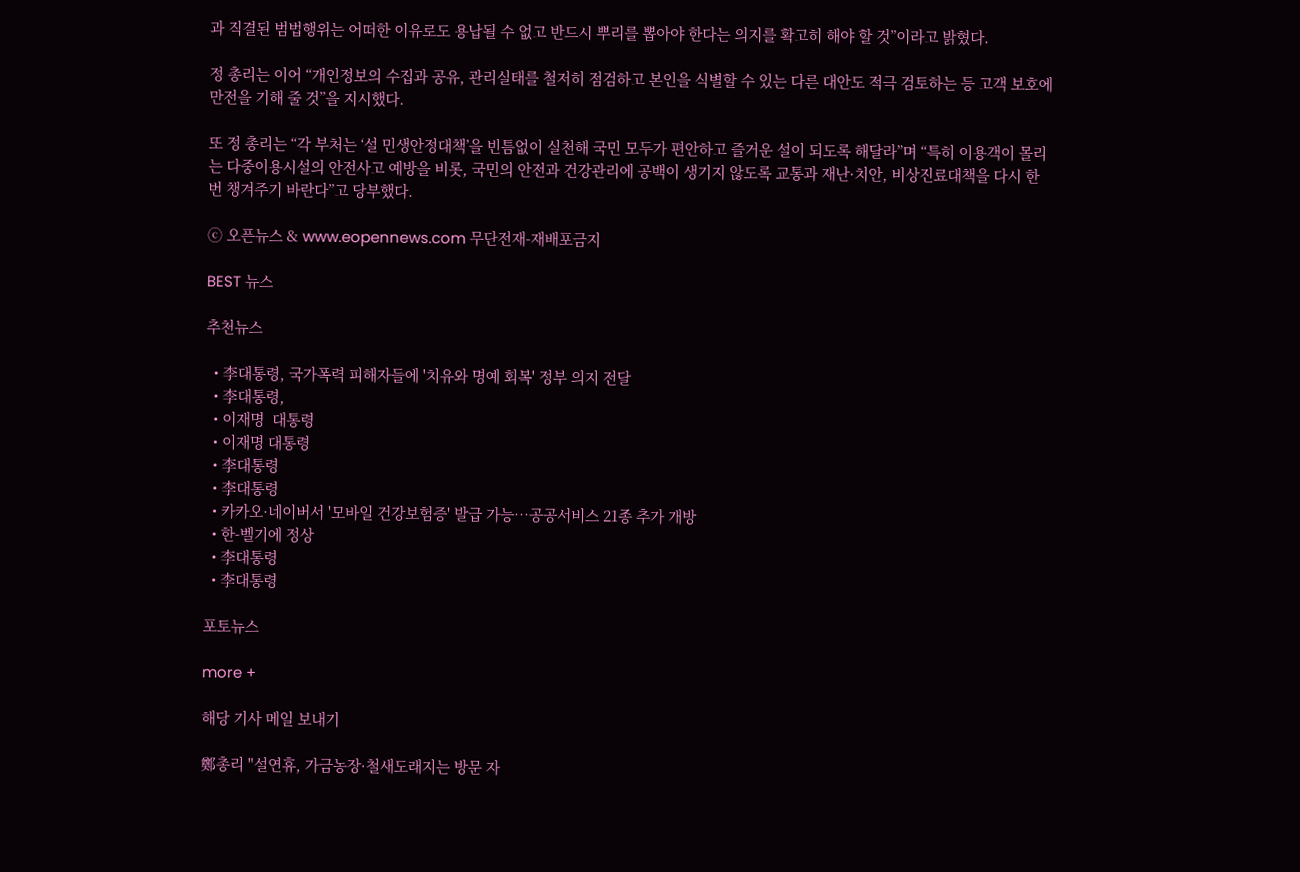과 직결된 범법행위는 어떠한 이유로도 용납될 수 없고 반드시 뿌리를 뽑아야 한다는 의지를 확고히 해야 할 것”이라고 밝혔다.

정 총리는 이어 “개인정보의 수집과 공유, 관리실태를 철저히 점검하고 본인을 식별할 수 있는 다른 대안도 적극 검토하는 등 고객 보호에 만전을 기해 줄 것”을 지시했다.

또 정 총리는 “각 부처는 ‘설 민생안정대책’을 빈틈없이 실천해 국민 모두가 편안하고 즐거운 설이 되도록 해달라”며 “특히 이용객이 몰리는 다중이용시설의 안전사고 예방을 비롯, 국민의 안전과 건강관리에 공백이 생기지 않도록 교통과 재난·치안, 비상진료대책을 다시 한 번 챙겨주기 바란다”고 당부했다.

ⓒ 오픈뉴스 & www.eopennews.com 무단전재-재배포금지

BEST 뉴스

추천뉴스

  • 李대통령, 국가폭력 피해자들에 '치유와 명예 회복' 정부 의지 전달
  • 李대통령,
  • 이재명  대통령
  • 이재명 대통령
  • 李대통령
  • 李대통령
  • 카카오·네이버서 '모바일 건강보험증' 발급 가능…공공서비스 21종 추가 개방
  • 한-벨기에 정상
  • 李대통령
  • 李대통령

포토뉴스

more +

해당 기사 메일 보내기

鄭총리 "설연휴, 가금농장·철새도래지는 방문 자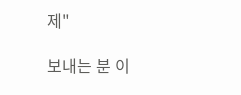제"

보내는 분 이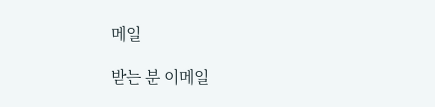메일

받는 분 이메일